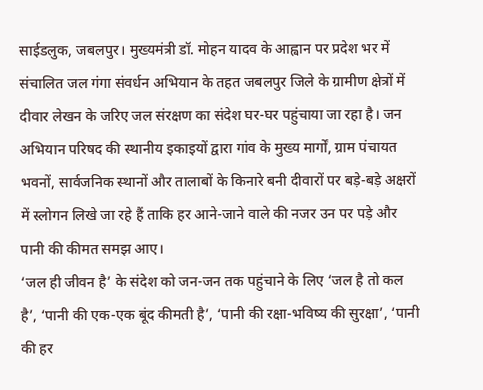साईडलुक, जबलपुर। मुख्यमंत्री डॉ. मोहन यादव के आह्वान पर प्रदेश भर में संचालित जल गंगा संवर्धन अभियान के तहत जबलपुर जिले के ग्रामीण क्षेत्रों में दीवार लेखन के जरिए जल संरक्षण का संदेश घर-घर पहुंचाया जा रहा है। जन अभियान परिषद की स्थानीय इकाइयों द्वारा गांव के मुख्य मार्गों, ग्राम पंचायत भवनों, सार्वजनिक स्थानों और तालाबों के किनारे बनी दीवारों पर बड़े-बड़े अक्षरों में स्लोगन लिखे जा रहे हैं ताकि हर आने-जाने वाले की नजर उन पर पड़े और पानी की कीमत समझ आए।
‘जल ही जीवन है’ के संदेश को जन-जन तक पहुंचाने के लिए ‘जल है तो कल है’, ‘पानी की एक-एक बूंद कीमती है’, ‘पानी की रक्षा-भविष्य की सुरक्षा’, ‘पानी की हर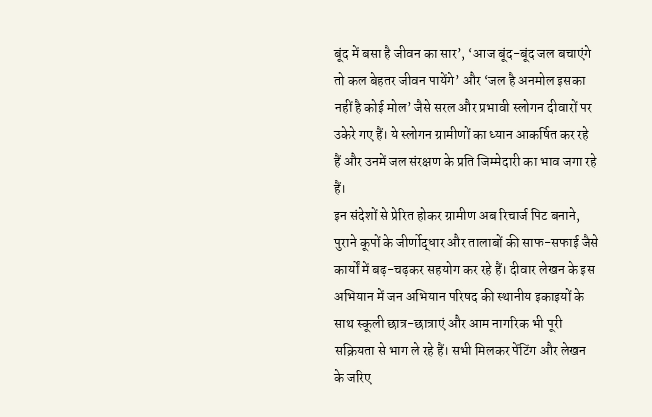बूंद में बसा है जीवन का सार’, ‘आज बूंद-बूंद जल बचाएंगे तो कल बेहतर जीवन पायेंगे’ और ‘जल है अनमोल इसका नहीं है कोई मोल’ जैसे सरल और प्रभावी स्लोगन दीवारों पर उकेरे गए हैं। ये स्लोगन ग्रामीणों का ध्यान आकर्षित कर रहे हैं और उनमें जल संरक्षण के प्रति जिम्मेदारी का भाव जगा रहे हैं।
इन संदेशों से प्रेरित होकर ग्रामीण अब रिचार्ज पिट बनाने, पुराने कूपों के जीर्णोद्धार और तालाबों की साफ-सफाई जैसे कार्यों में बढ़-चढ़कर सहयोग कर रहे हैं। दीवार लेखन के इस अभियान में जन अभियान परिषद की स्थानीय इकाइयों के साथ स्कूली छात्र-छात्राएं और आम नागरिक भी पूरी सक्रियता से भाग ले रहे हैं। सभी मिलकर पेंटिंग और लेखन के जरिए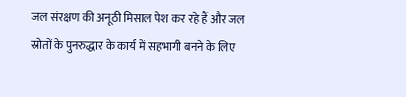जल संरक्षण की अनूठी मिसाल पेश कर रहे हैं और जल स्रोतों के पुनरुद्धार के कार्य में सहभागी बनने के लिए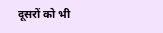दूसरों को भी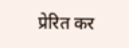प्रेरित कर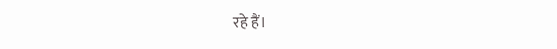रहे हैं।